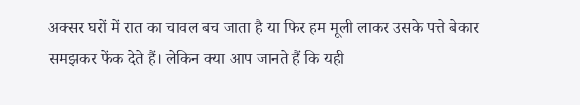अक्सर घरों में रात का चावल बच जाता है या फिर हम मूली लाकर उसके पत्ते बेकार समझकर फेंक देते हैं। लेकिन क्या आप जानते हैं कि यही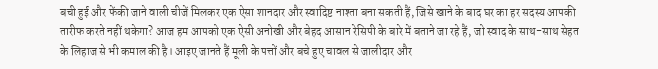बची हुई और फेंकी जाने वाली चीजें मिलकर एक ऐसा शानदार और स्वादिष्ट नाश्ता बना सकती हैं, जिसे खाने के बाद घर का हर सदस्य आपकी तारीफ करते नहीं थकेगा? आज हम आपको एक ऐसी अनोखी और बेहद आसान रेसिपी के बारे में बताने जा रहे हैं, जो स्वाद के साथ-साथ सेहत के लिहाज से भी कमाल की है। आइए जानते हैं मूली के पत्तों और बचे हुए चावल से जालीदार और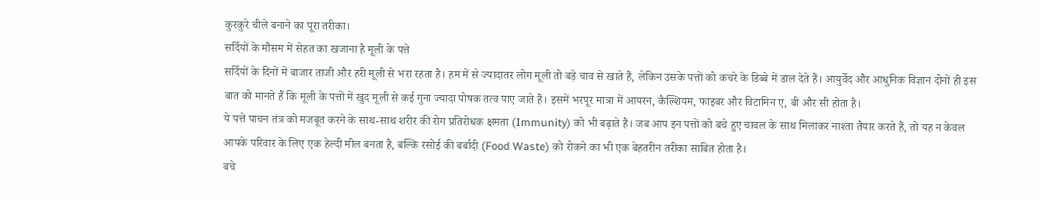कुरकुरे चीले बनाने का पूरा तरीका।
सर्दियों के मौसम में सेहत का खजाना है मूली के पत्ते
सर्दियों के दिनों में बाजार ताजी और हरी मूली से भरा रहता है। हम में से ज्यादातर लोग मूली तो बड़े चाव से खाते हैं, लेकिन उसके पत्तों को कचरे के डिब्बे में डाल देते हैं। आयुर्वेद और आधुनिक विज्ञान दोनों ही इस बात को मानते हैं कि मूली के पत्तों में खुद मूली से कई गुना ज्यादा पोषक तत्व पाए जाते हैं। इसमें भरपूर मात्रा में आयरन, कैल्शियम, फाइबर और विटामिन ए, बी और सी होता है।
ये पत्ते पाचन तंत्र को मजबूत करने के साथ-साथ शरीर की रोग प्रतिरोधक क्षमता (Immunity) को भी बढ़ाते हैं। जब आप इन पत्तों को बचे हुए चावल के साथ मिलाकर नाश्ता तैयार करते हैं, तो यह न केवल आपके परिवार के लिए एक हेल्दी मील बनता है, बल्कि रसोई की बर्बादी (Food Waste) को रोकने का भी एक बेहतरीन तरीका साबित होता है।
बचे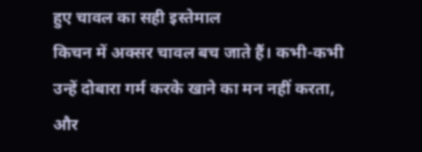हुए चावल का सही इस्तेमाल
किचन में अक्सर चावल बच जाते हैं। कभी-कभी उन्हें दोबारा गर्म करके खाने का मन नहीं करता, और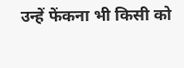उन्हें फेंकना भी किसी को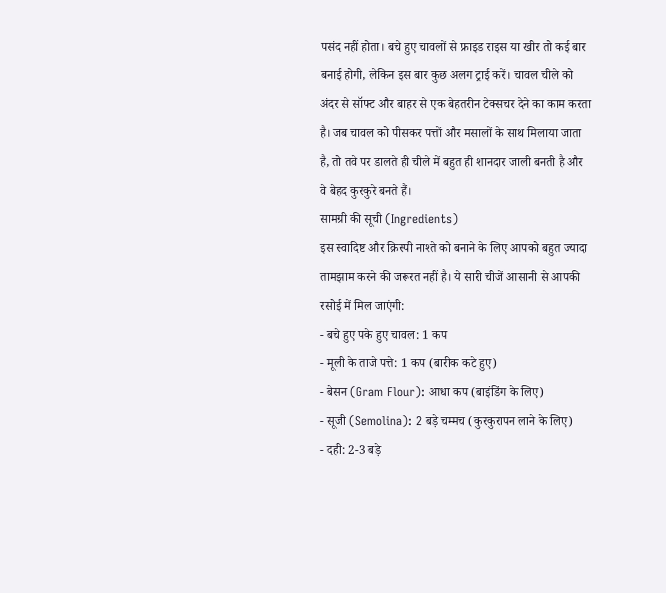पसंद नहीं होता। बचे हुए चावलों से फ्राइड राइस या खीर तो कई बार बनाई होगी, लेकिन इस बार कुछ अलग ट्राई करें। चावल चीले को अंदर से सॉफ्ट और बाहर से एक बेहतरीन टेक्सचर देने का काम करता है। जब चावल को पीसकर पत्तों और मसालों के साथ मिलाया जाता है, तो तवे पर डालते ही चीले में बहुत ही शानदार जाली बनती है और वे बेहद कुरकुरे बनते हैं।
सामग्री की सूची (Ingredients)
इस स्वादिष्ट और क्रिस्पी नाश्ते को बनाने के लिए आपको बहुत ज्यादा तामझाम करने की जरूरत नहीं है। ये सारी चीजें आसानी से आपकी रसोई में मिल जाएंगी:
- बचे हुए पके हुए चावल: 1 कप
- मूली के ताजे पत्ते: 1 कप (बारीक कटे हुए)
- बेसन (Gram Flour): आधा कप (बाइंडिंग के लिए)
- सूजी (Semolina): 2 बड़े चम्मच (कुरकुरापन लाने के लिए)
- दही: 2-3 बड़े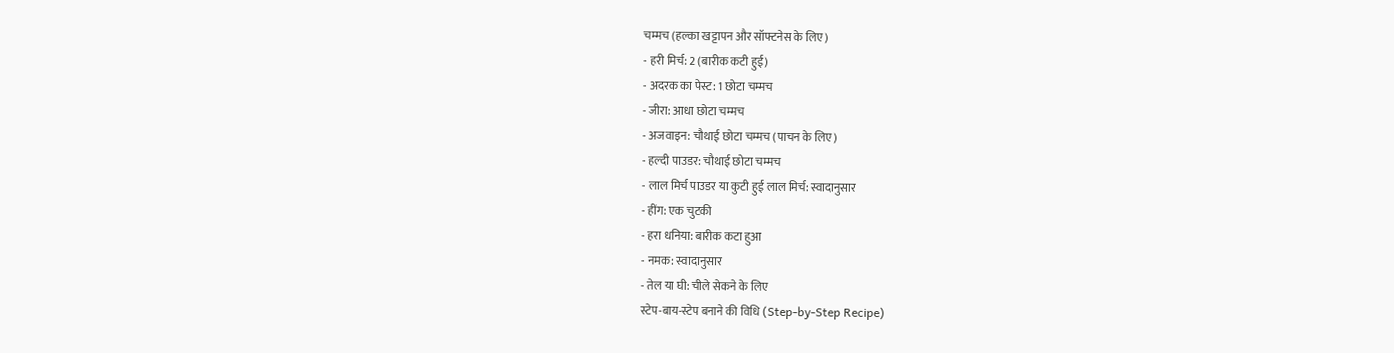चम्मच (हल्का खट्टापन और सॉफ्टनेस के लिए)
- हरी मिर्च: 2 (बारीक कटी हुई)
- अदरक का पेस्ट: 1 छोटा चम्मच
- जीरा: आधा छोटा चम्मच
- अजवाइन: चौथाई छोटा चम्मच (पाचन के लिए)
- हल्दी पाउडर: चौथाई छोटा चम्मच
- लाल मिर्च पाउडर या कुटी हुई लाल मिर्च: स्वादानुसार
- हींग: एक चुटकी
- हरा धनिया: बारीक कटा हुआ
- नमक: स्वादानुसार
- तेल या घी: चीले सेकने के लिए
स्टेप-बाय-स्टेप बनाने की विधि (Step-by-Step Recipe)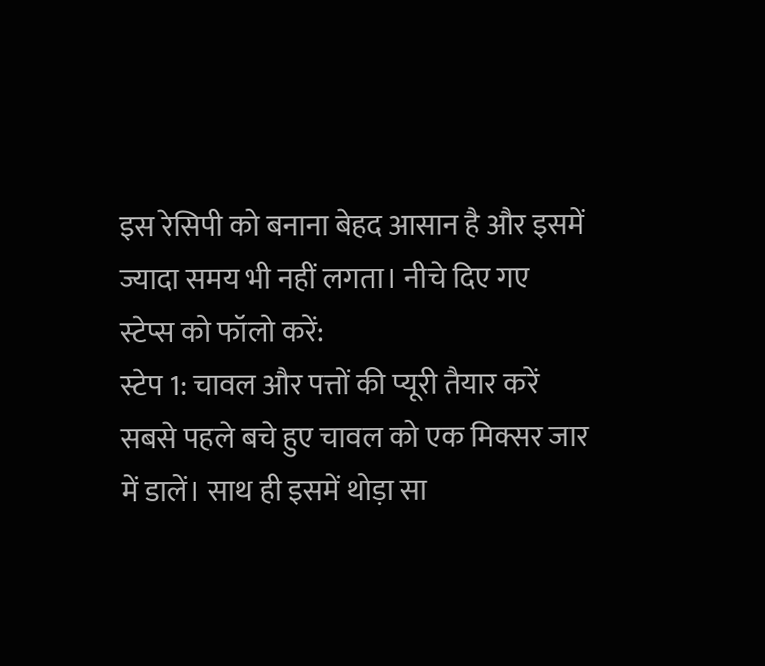इस रेसिपी को बनाना बेहद आसान है और इसमें ज्यादा समय भी नहीं लगता। नीचे दिए गए स्टेप्स को फॉलो करें:
स्टेप 1: चावल और पत्तों की प्यूरी तैयार करें
सबसे पहले बचे हुए चावल को एक मिक्सर जार में डालें। साथ ही इसमें थोड़ा सा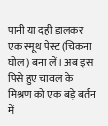पानी या दही डालकर एक स्मूथ पेस्ट (चिकना घोल) बना लें। अब इस पिसे हुए चावल के मिश्रण को एक बड़े बर्तन में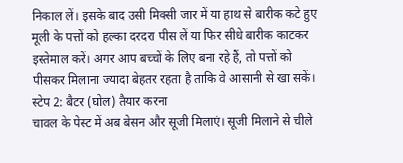निकाल लें। इसके बाद उसी मिक्सी जार में या हाथ से बारीक कटे हुए मूली के पत्तों को हल्का दरदरा पीस लें या फिर सीधे बारीक काटकर इस्तेमाल करें। अगर आप बच्चों के लिए बना रहे हैं, तो पत्तों को पीसकर मिलाना ज्यादा बेहतर रहता है ताकि वे आसानी से खा सकें।
स्टेप 2: बैटर (घोल) तैयार करना
चावल के पेस्ट में अब बेसन और सूजी मिलाएं। सूजी मिलाने से चीले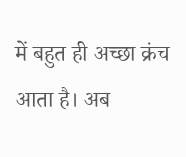में बहुत ही अच्छा क्रंच आता है। अब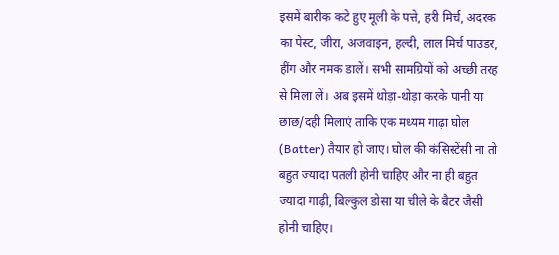इसमें बारीक कटे हुए मूली के पत्ते, हरी मिर्च, अदरक का पेस्ट, जीरा, अजवाइन, हल्दी, लाल मिर्च पाउडर, हींग और नमक डालें। सभी सामग्रियों को अच्छी तरह से मिला लें। अब इसमें थोड़ा-थोड़ा करके पानी या छाछ/दही मिलाएं ताकि एक मध्यम गाढ़ा घोल (Batter) तैयार हो जाए। घोल की कंसिस्टेंसी ना तो बहुत ज्यादा पतली होनी चाहिए और ना ही बहुत ज्यादा गाढ़ी, बिल्कुल डोसा या चीले के बैटर जैसी होनी चाहिए।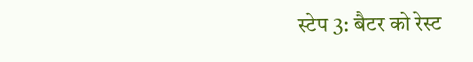स्टेप 3: बैटर को रेस्ट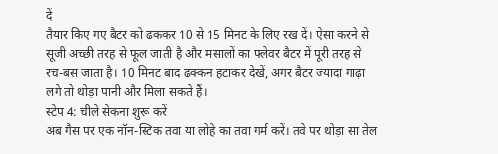दें
तैयार किए गए बैटर को ढककर 10 से 15 मिनट के लिए रख दें। ऐसा करने से सूजी अच्छी तरह से फूल जाती है और मसालों का फ्लेवर बैटर में पूरी तरह से रच-बस जाता है। 10 मिनट बाद ढक्कन हटाकर देखें, अगर बैटर ज्यादा गाढ़ा लगे तो थोड़ा पानी और मिला सकते हैं।
स्टेप 4: चीले सेकना शुरू करें
अब गैस पर एक नॉन-स्टिक तवा या लोहे का तवा गर्म करें। तवे पर थोड़ा सा तेल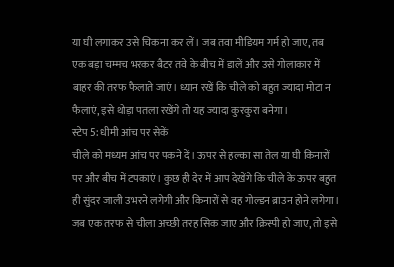या घी लगाकर उसे चिकना कर लें। जब तवा मीडियम गर्म हो जाए, तब एक बड़ा चम्मच भरकर बैटर तवे के बीच में डालें और उसे गोलाकार में बाहर की तरफ फैलाते जाएं। ध्यान रखें कि चीले को बहुत ज्यादा मोटा न फैलाएं, इसे थोड़ा पतला रखेंगे तो यह ज्यादा कुरकुरा बनेगा।
स्टेप 5: धीमी आंच पर सेकें
चीले को मध्यम आंच पर पकने दें। ऊपर से हल्का सा तेल या घी किनारों पर और बीच में टपकाएं। कुछ ही देर में आप देखेंगे कि चीले के ऊपर बहुत ही सुंदर जाली उभरने लगेगी और किनारों से वह गोल्डन ब्राउन होने लगेगा। जब एक तरफ से चीला अच्छी तरह सिक जाए और क्रिस्पी हो जाए, तो इसे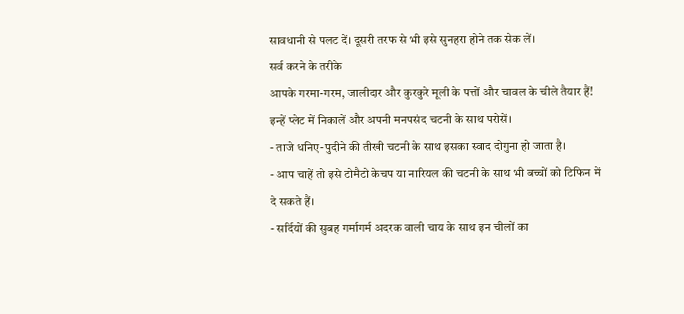सावधानी से पलट दें। दूसरी तरफ से भी इसे सुनहरा होने तक सेक लें।
सर्व करने के तरीके
आपके गरमा-गरम, जालीदार और कुरकुरे मूली के पत्तों और चावल के चीले तैयार हैं! इन्हें प्लेट में निकालें और अपनी मनपसंद चटनी के साथ परोसें।
- ताजे धनिए-पुदीने की तीखी चटनी के साथ इसका स्वाद दोगुना हो जाता है।
- आप चाहें तो इसे टोमैटो केचप या नारियल की चटनी के साथ भी बच्चों को टिफिन में दे सकते हैं।
- सर्दियों की सुबह गर्मागर्म अदरक वाली चाय के साथ इन चीलों का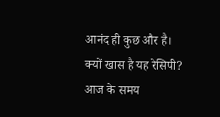आनंद ही कुछ और है।
क्यों खास है यह रेसिपी?
आज के समय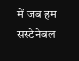में जब हम सस्टेनेबल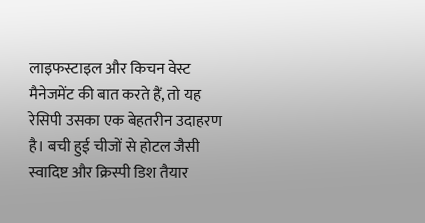लाइफस्टाइल और किचन वेस्ट मैनेजमेंट की बात करते हैं, तो यह रेसिपी उसका एक बेहतरीन उदाहरण है। बची हुई चीजों से होटल जैसी स्वादिष्ट और क्रिस्पी डिश तैयार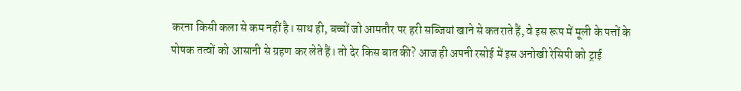करना किसी कला से कम नहीं है। साथ ही, बच्चों जो आमतौर पर हरी सब्जियां खाने से कतराते हैं, वे इस रूप में मूली के पत्तों के पोषक तत्वों को आसानी से ग्रहण कर लेते हैं। तो देर किस बात की? आज ही अपनी रसोई में इस अनोखी रेसिपी को ट्राई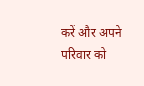करें और अपने परिवार को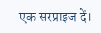एक सरप्राइज दें।